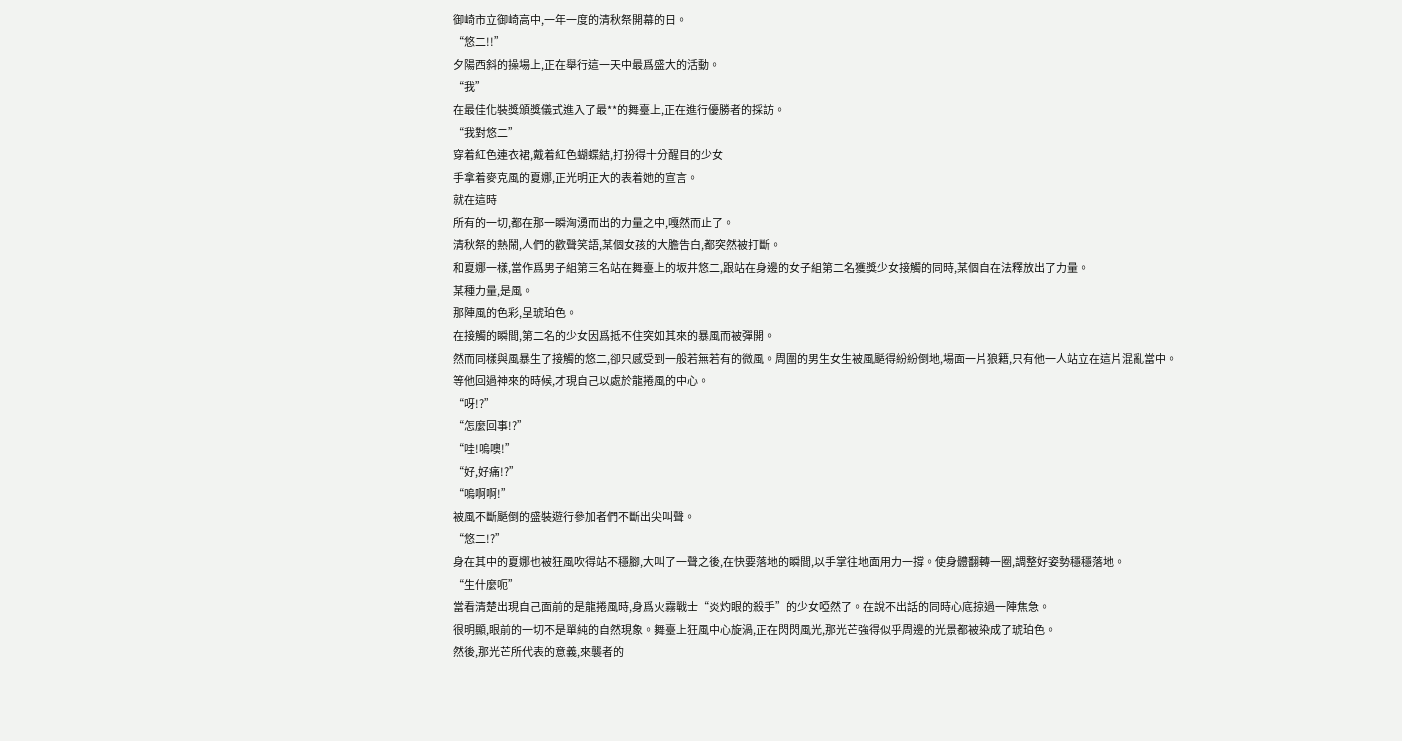御崎市立御崎高中,一年一度的清秋祭開幕的日。
“悠二!!”
夕陽西斜的操場上,正在舉行這一天中最爲盛大的活動。
“我”
在最佳化裝獎頒獎儀式進入了最**的舞臺上,正在進行優勝者的採訪。
“我對悠二”
穿着紅色連衣裙,戴着紅色蝴蝶結,打扮得十分醒目的少女
手拿着麥克風的夏娜,正光明正大的表着她的宣言。
就在這時
所有的一切,都在那一瞬洶湧而出的力量之中,嘎然而止了。
清秋祭的熱鬧,人們的歡聲笑語,某個女孩的大膽告白,都突然被打斷。
和夏娜一樣,當作爲男子組第三名站在舞臺上的坂井悠二,跟站在身邊的女子組第二名獲獎少女接觸的同時,某個自在法釋放出了力量。
某種力量,是風。
那陣風的色彩,呈琥珀色。
在接觸的瞬間,第二名的少女因爲抵不住突如其來的暴風而被彈開。
然而同樣與風暴生了接觸的悠二,卻只感受到一般若無若有的微風。周圍的男生女生被風颳得紛紛倒地,場面一片狼籍,只有他一人站立在這片混亂當中。
等他回過神來的時候,才現自己以處於龍捲風的中心。
“呀!?”
“怎麼回事!?”
“哇!嗚噢!”
“好,好痛!?”
“嗚啊啊!”
被風不斷颳倒的盛裝遊行參加者們不斷出尖叫聲。
“悠二!?”
身在其中的夏娜也被狂風吹得站不穩腳,大叫了一聲之後,在快要落地的瞬間,以手掌往地面用力一撐。使身體翻轉一圈,調整好姿勢穩穩落地。
“生什麼呃”
當看清楚出現自己面前的是龍捲風時,身爲火霧戰士“炎灼眼的殺手”的少女啞然了。在說不出話的同時心底掠過一陣焦急。
很明顯,眼前的一切不是單純的自然現象。舞臺上狂風中心旋渦,正在閃閃風光,那光芒強得似乎周邊的光景都被染成了琥珀色。
然後,那光芒所代表的意義,來襲者的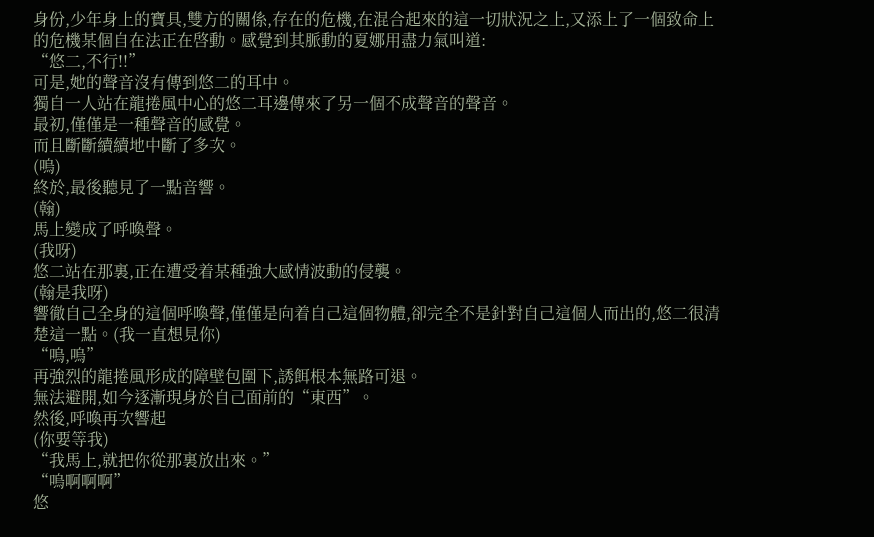身份,少年身上的寶具,雙方的關係,存在的危機,在混合起來的這一切狀況之上,又添上了一個致命上的危機某個自在法正在啓動。感覺到其脈動的夏娜用盡力氣叫道:
“悠二,不行!!”
可是,她的聲音沒有傳到悠二的耳中。
獨自一人站在龍捲風中心的悠二耳邊傳來了另一個不成聲音的聲音。
最初,僅僅是一種聲音的感覺。
而且斷斷續續地中斷了多次。
(嗚)
終於,最後聽見了一點音響。
(翰)
馬上變成了呼喚聲。
(我呀)
悠二站在那裏,正在遭受着某種強大感情波動的侵襲。
(翰是我呀)
響徹自己全身的這個呼喚聲,僅僅是向着自己這個物體,卻完全不是針對自己這個人而出的,悠二很清楚這一點。(我一直想見你)
“嗚,嗚”
再強烈的龍捲風形成的障壁包圍下,誘餌根本無路可退。
無法避開,如今逐漸現身於自己面前的“東西”。
然後,呼喚再次響起
(你要等我)
“我馬上,就把你從那裏放出來。”
“嗚啊啊啊”
悠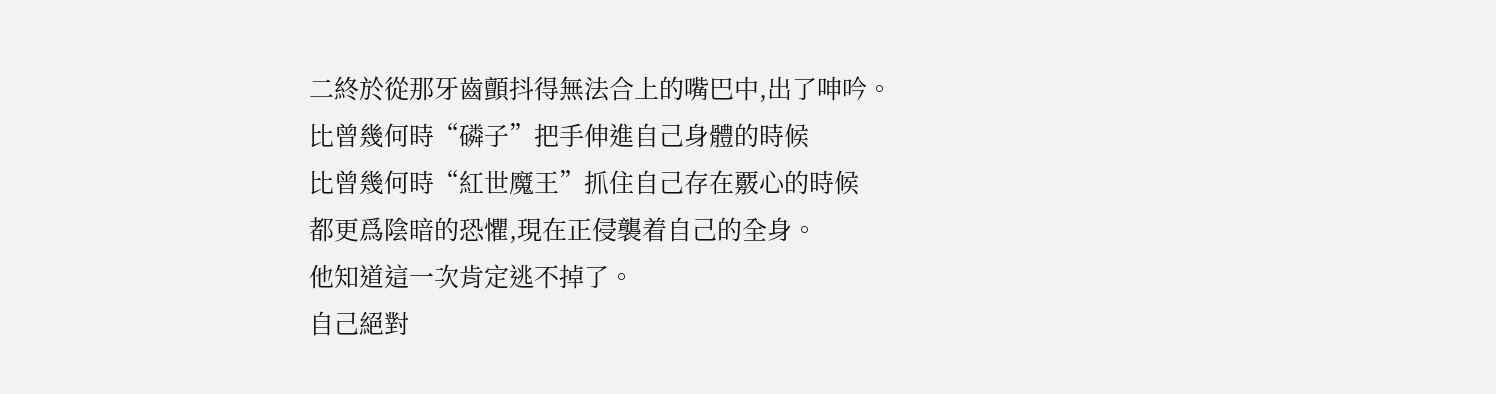二終於從那牙齒顫抖得無法合上的嘴巴中,出了呻吟。
比曾幾何時“磷子”把手伸進自己身體的時候
比曾幾何時“紅世魔王”抓住自己存在覈心的時候
都更爲陰暗的恐懼,現在正侵襲着自己的全身。
他知道這一次肯定逃不掉了。
自己絕對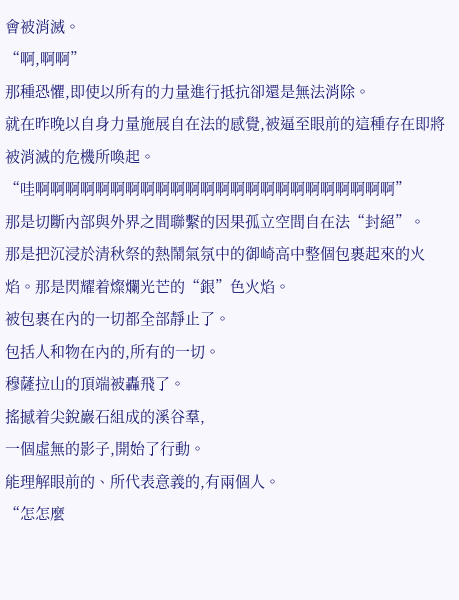會被消滅。
“啊,啊啊”
那種恐懼,即使以所有的力量進行抵抗卻還是無法消除。
就在昨晚以自身力量施展自在法的感覺,被逼至眼前的這種存在即將被消滅的危機所喚起。
“哇啊啊啊啊啊啊啊啊啊啊啊啊啊啊啊啊啊啊啊啊啊啊啊啊”
那是切斷內部與外界之間聯繫的因果孤立空間自在法“封絕”。
那是把沉浸於清秋祭的熱鬧氣氛中的御崎高中整個包裹起來的火焰。那是閃耀着燦爛光芒的“銀”色火焰。
被包裹在內的一切都全部靜止了。
包括人和物在內的,所有的一切。
穆薩拉山的頂端被轟飛了。
搖撼着尖銳巖石組成的溪谷羣,
一個虛無的影子,開始了行動。
能理解眼前的、所代表意義的,有兩個人。
“怎怎麼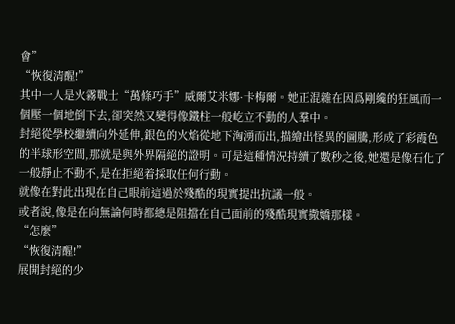會”
“恢復清醒!”
其中一人是火霧戰士“萬條巧手”威爾艾米娜·卡梅爾。她正混雜在因爲剛纔的狂風而一個壓一個地倒下去,卻突然又變得像鐵柱一般屹立不動的人羣中。
封絕從學校繼續向外延伸,銀色的火焰從地下洶湧而出,描繪出怪異的圖騰,形成了彩霞色的半球形空間,那就是與外界隔絕的證明。可是這種情況持續了數秒之後,她還是像石化了一般靜止不動不,是在拒絕着採取任何行動。
就像在對此出現在自己眼前這過於殘酷的現實提出抗議一般。
或者說,像是在向無論何時都總是阻擋在自己面前的殘酷現實撒嬌那樣。
“怎麼”
“恢復清醒!”
展開封絕的少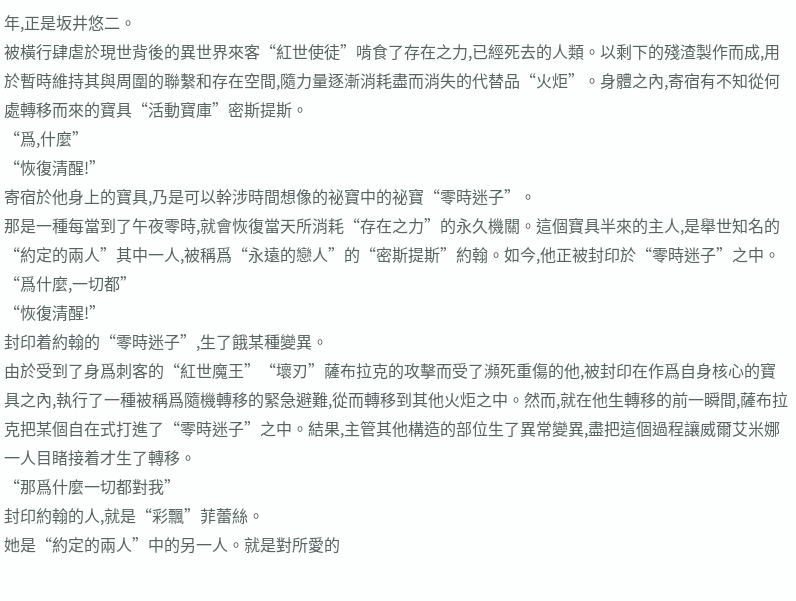年,正是坂井悠二。
被橫行肆虐於現世背後的異世界來客“紅世使徒”啃食了存在之力,已經死去的人類。以剩下的殘渣製作而成,用於暫時維持其與周圍的聯繫和存在空間,隨力量逐漸消耗盡而消失的代替品“火炬”。身體之內,寄宿有不知從何處轉移而來的寶具“活動寶庫”密斯提斯。
“爲,什麼”
“恢復清醒!”
寄宿於他身上的寶具,乃是可以幹涉時間想像的祕寶中的祕寶“零時迷子”。
那是一種每當到了午夜零時,就會恢復當天所消耗“存在之力”的永久機關。這個寶具半來的主人,是舉世知名的“約定的兩人”其中一人,被稱爲“永遠的戀人”的“密斯提斯”約翰。如今,他正被封印於“零時迷子”之中。
“爲什麼,一切都”
“恢復清醒!”
封印着約翰的“零時迷子”,生了餓某種變異。
由於受到了身爲刺客的“紅世魔王”“壞刃”薩布拉克的攻擊而受了瀕死重傷的他,被封印在作爲自身核心的寶具之內,執行了一種被稱爲隨機轉移的緊急避難,從而轉移到其他火炬之中。然而,就在他生轉移的前一瞬間,薩布拉克把某個自在式打進了“零時迷子”之中。結果,主管其他構造的部位生了異常變異,盡把這個過程讓威爾艾米娜一人目睹接着才生了轉移。
“那爲什麼一切都對我”
封印約翰的人,就是“彩飄”菲蕾絲。
她是“約定的兩人”中的另一人。就是對所愛的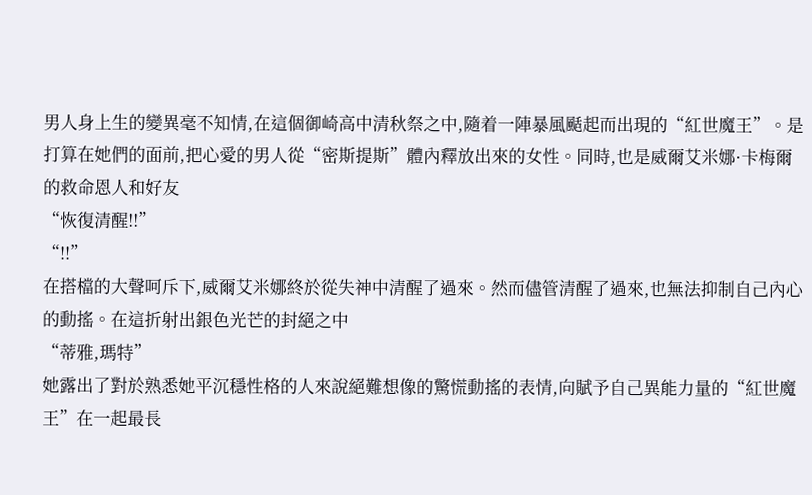男人身上生的變異毫不知情,在這個御崎高中清秋祭之中,隨着一陣暴風颳起而出現的“紅世魔王”。是打算在她們的面前,把心愛的男人從“密斯提斯”體內釋放出來的女性。同時,也是威爾艾米娜·卡梅爾的救命恩人和好友
“恢復清醒!!”
“!!”
在搭檔的大聲呵斥下,威爾艾米娜終於從失神中清醒了過來。然而儘管清醒了過來,也無法抑制自己內心的動搖。在這折射出銀色光芒的封絕之中
“蒂雅,瑪特”
她露出了對於熟悉她平沉穩性格的人來說絕難想像的驚慌動搖的表情,向賦予自己異能力量的“紅世魔王”在一起最長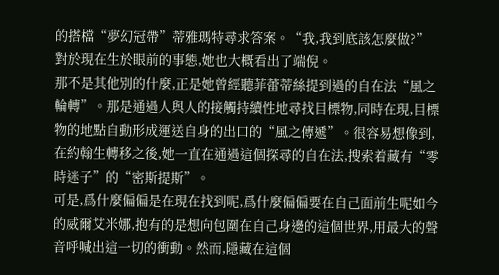的搭檔“夢幻冠帶”蒂雅瑪特尋求答案。“我,我到底該怎麼做?”
對於現在生於眼前的事態,她也大概看出了端倪。
那不是其他別的什麼,正是她曾經聽菲蕾蒂絲提到過的自在法“風之輪轉”。那是通過人與人的接觸持續性地尋找目標物,同時在現,目標物的地點自動形成運送自身的出口的“風之傳遞”。很容易想像到,在約翰生轉移之後,她一直在通過這個探尋的自在法,搜索着藏有“零時迷子”的“密斯提斯”。
可是,爲什麼偏偏是在現在找到呢,爲什麼偏偏要在自己面前生呢如今的威爾艾米娜,抱有的是想向包圍在自己身邊的這個世界,用最大的聲音呼喊出這一切的衝動。然而,隱藏在這個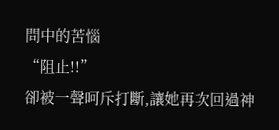問中的苦惱
“阻止!!”
卻被一聲呵斥打斷,讓她再次回過神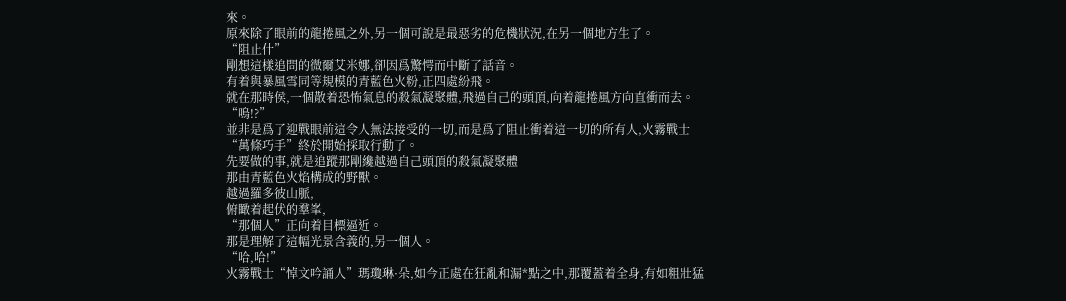來。
原來除了眼前的龍捲風之外,另一個可說是最惡劣的危機狀況,在另一個地方生了。
“阻止什”
剛想這樣追問的微爾艾米娜,卻因爲驚愕而中斷了話音。
有着與暴風雪同等規模的青藍色火粉,正四處紛飛。
就在那時侯,一個散着恐怖氣息的殺氣凝聚體,飛過自己的頭頂,向着龍捲風方向直衝而去。
“嗚!?”
並非是爲了迎戰眼前這令人無法接受的一切,而是爲了阻止衝着這一切的所有人,火霧戰士“萬條巧手”終於開始採取行動了。
先要做的事,就是追蹤那剛纔越過自己頭頂的殺氣凝聚體
那由青藍色火焰構成的野獸。
越過羅多彼山脈,
俯瞰着起伏的羣峯,
“那個人”正向着目標逼近。
那是理解了這幅光景含義的,另一個人。
“哈,哈!”
火霧戰士“悼文吟誦人”瑪瓊琳·朵,如今正處在狂亂和漏*點之中,那覆蓋着全身,有如粗壯猛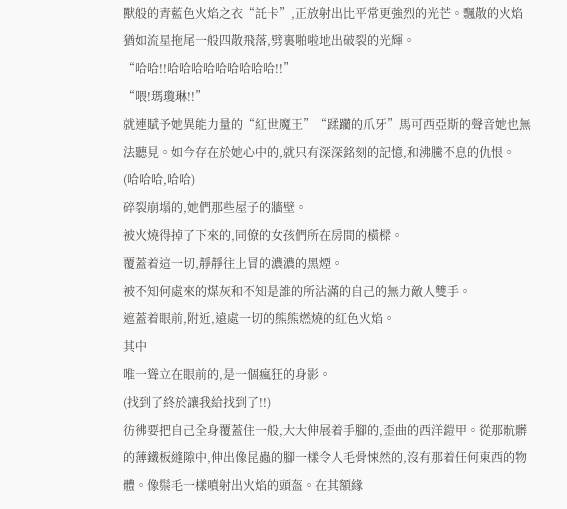獸般的青藍色火焰之衣“託卡”,正放射出比平常更強烈的光芒。飄散的火焰猶如流星拖尾一般四散飛落,劈裏啪啦地出破裂的光輝。
“哈哈!!哈哈哈哈哈哈哈哈哈!!”
“喂!瑪瓊琳!!”
就連賦予她異能力量的“紅世魔王”“蹂躪的爪牙”馬可西亞斯的聲音她也無法聽見。如今存在於她心中的,就只有深深銘刻的記憶,和沸騰不息的仇恨。
(哈哈哈,哈哈)
碎裂崩塌的,她們那些屋子的牆壁。
被火燒得掉了下來的,同僚的女孩們所在房間的橫樑。
覆蓋着這一切,靜靜往上冒的濃濃的黑煙。
被不知何處來的煤灰和不知是誰的所沾滿的自己的無力敵人雙手。
遮蓋着眼前,附近,遠處一切的熊熊燃燒的紅色火焰。
其中
唯一聳立在眼前的,是一個瘋狂的身影。
(找到了終於讓我給找到了!!)
彷彿要把自己全身覆蓋住一般,大大伸展着手腳的,歪曲的西洋鎧甲。從那骯髒的薄鐵板縫隙中,伸出像昆蟲的腳一樣令人毛骨悚然的,沒有那着任何東西的物體。像鬃毛一樣噴射出火焰的頭盔。在其額緣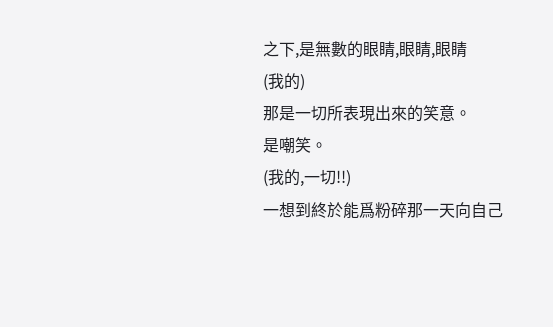之下,是無數的眼睛,眼睛,眼睛
(我的)
那是一切所表現出來的笑意。
是嘲笑。
(我的,一切!!)
一想到終於能爲粉碎那一天向自己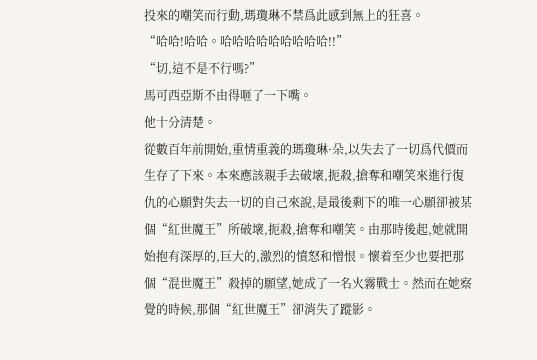投來的嘲笑而行動,瑪瓊琳不禁爲此感到無上的狂喜。
“哈哈!哈哈。哈哈哈哈哈哈哈哈哈!!”
“切,這不是不行嗎?”
馬可西亞斯不由得咂了一下嘴。
他十分清楚。
從數百年前開始,重情重義的瑪瓊琳·朵,以失去了一切爲代價而生存了下來。本來應該親手去破壞,扼殺,搶奪和嘲笑來進行復仇的心願對失去一切的自己來說,是最後剩下的唯一心願卻被某個“紅世魔王”所破壞,扼殺,搶奪和嘲笑。由那時後起,她就開始抱有深厚的,巨大的,激烈的憤怒和憎恨。懷着至少也要把那個“混世魔王”殺掉的願望,她成了一名火霧戰士。然而在她察覺的時候,那個“紅世魔王”卻消失了蹤影。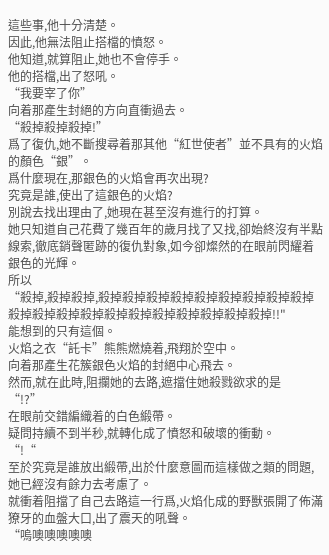這些事,他十分清楚。
因此,他無法阻止搭檔的憤怒。
他知道,就算阻止,她也不會停手。
他的搭檔,出了怒吼。
“我要宰了你”
向着那產生封絕的方向直衝過去。
“殺掉殺掉殺掉!”
爲了復仇,她不斷搜尋着那其他“紅世使者”並不具有的火焰的顏色“銀”。
爲什麼現在,那銀色的火焰會再次出現?
究竟是誰,使出了這銀色的火焰?
別說去找出理由了,她現在甚至沒有進行的打算。
她只知道自己花費了幾百年的歲月找了又找,卻始終沒有半點線索,徹底銷聲匿跡的復仇對象,如今卻燦然的在眼前閃耀着銀色的光輝。
所以
“殺掉,殺掉殺掉,殺掉殺掉殺掉殺掉殺掉殺掉殺掉殺掉殺掉殺掉殺掉殺掉殺掉殺掉殺掉殺掉殺掉殺掉殺掉殺掉!!"
能想到的只有這個。
火焰之衣“託卡”熊熊燃燒着,飛翔於空中。
向着那產生花簇銀色火焰的封絕中心飛去。
然而,就在此時,阻攔她的去路,遮擋住她殺戮欲求的是
“!?”
在眼前交錯編織着的白色緞帶。
疑問持續不到半秒,就轉化成了憤怒和破壞的衝動。
“!“
至於究竟是誰放出緞帶,出於什麼意圖而這樣做之類的問題,她已經沒有餘力去考慮了。
就衝着阻擋了自己去路這一行爲,火焰化成的野獸張開了佈滿獠牙的血盤大口,出了震天的吼聲。
“嗚噢噢噢噢噢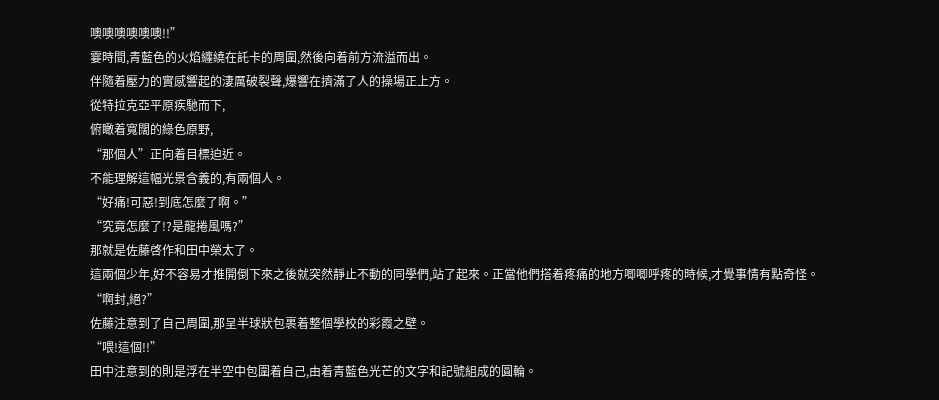噢噢噢噢噢噢!!”
霎時間,青藍色的火焰纏繞在託卡的周圍,然後向着前方流溢而出。
伴隨着壓力的實感響起的淒厲破裂聲,爆響在擠滿了人的操場正上方。
從特拉克亞平原疾馳而下,
俯瞰着寬闊的綠色原野,
“那個人”正向着目標迫近。
不能理解這幅光景含義的,有兩個人。
“好痛!可惡!到底怎麼了啊。”
“究竟怎麼了!?是龍捲風嗎?”
那就是佐藤啓作和田中榮太了。
這兩個少年,好不容易才推開倒下來之後就突然靜止不動的同學們,站了起來。正當他們搭着疼痛的地方唧唧呼疼的時候,才覺事情有點奇怪。
“啊封,絕?”
佐藤注意到了自己周圍,那呈半球狀包裹着整個學校的彩霞之壁。
“喂!這個!!”
田中注意到的則是浮在半空中包圍着自己,由着青藍色光芒的文字和記號組成的圓輪。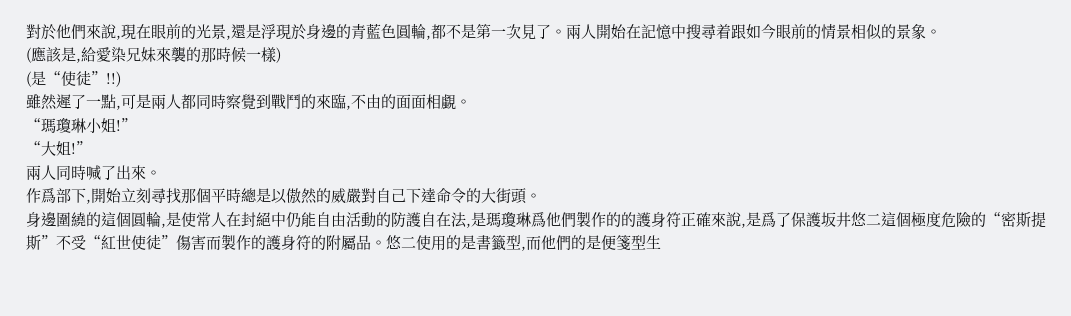對於他們來說,現在眼前的光景,還是浮現於身邊的青藍色圓輪,都不是第一次見了。兩人開始在記憶中搜尋着跟如今眼前的情景相似的景象。
(應該是,給愛染兄妹來襲的那時候一樣)
(是“使徒”!!)
雖然遲了一點,可是兩人都同時察覺到戰鬥的來臨,不由的面面相覷。
“瑪瓊琳小姐!”
“大姐!”
兩人同時喊了出來。
作爲部下,開始立刻尋找那個平時總是以傲然的威嚴對自己下達命令的大街頭。
身邊圍繞的這個圓輪,是使常人在封絕中仍能自由活動的防護自在法,是瑪瓊琳爲他們製作的的護身符正確來說,是爲了保護坂井悠二這個極度危險的“密斯提斯”不受“紅世使徒”傷害而製作的護身符的附屬品。悠二使用的是書籤型,而他們的是便箋型生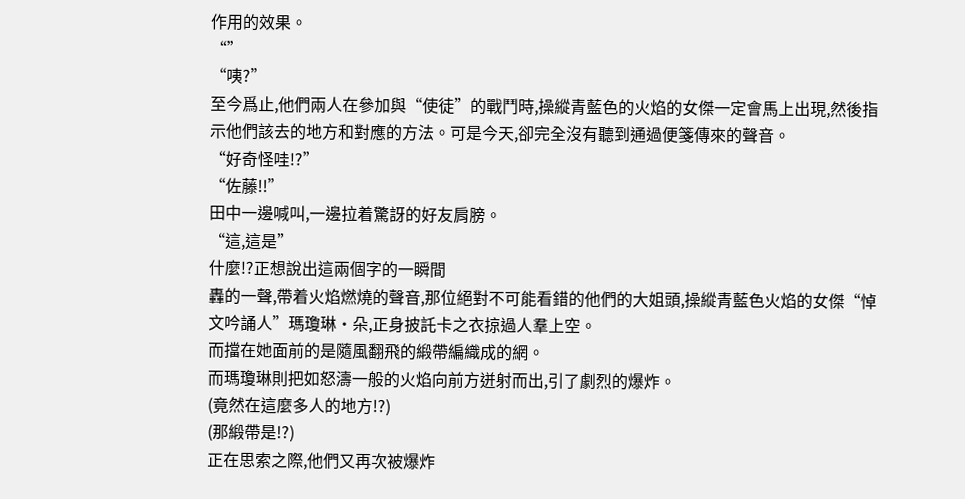作用的效果。
“”
“咦?”
至今爲止,他們兩人在參加與“使徒”的戰鬥時,操縱青藍色的火焰的女傑一定會馬上出現,然後指示他們該去的地方和對應的方法。可是今天,卻完全沒有聽到通過便箋傳來的聲音。
“好奇怪哇!?”
“佐藤!!”
田中一邊喊叫,一邊拉着驚訝的好友肩膀。
“這,這是”
什麼!?正想說出這兩個字的一瞬間
轟的一聲,帶着火焰燃燒的聲音,那位絕對不可能看錯的他們的大姐頭,操縱青藍色火焰的女傑“悼文吟誦人”瑪瓊琳·朵,正身披託卡之衣掠過人羣上空。
而擋在她面前的是隨風翻飛的緞帶編織成的網。
而瑪瓊琳則把如怒濤一般的火焰向前方迸射而出,引了劇烈的爆炸。
(竟然在這麼多人的地方!?)
(那緞帶是!?)
正在思索之際,他們又再次被爆炸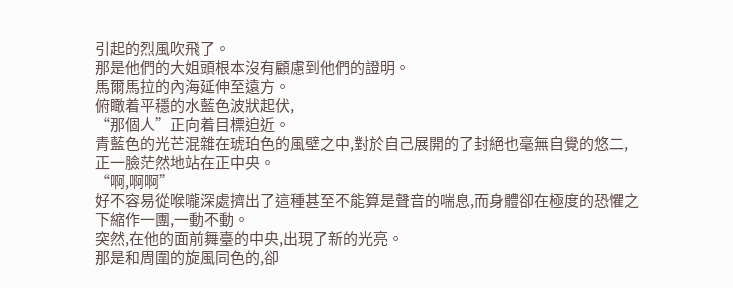引起的烈風吹飛了。
那是他們的大姐頭根本沒有顧慮到他們的證明。
馬爾馬拉的內海延伸至遠方。
俯瞰着平穩的水藍色波狀起伏,
“那個人”正向着目標迫近。
青藍色的光芒混雜在琥珀色的風壁之中,對於自己展開的了封絕也毫無自覺的悠二,正一臉茫然地站在正中央。
“啊,啊啊”
好不容易從喉嚨深處擠出了這種甚至不能算是聲音的喘息,而身體卻在極度的恐懼之下縮作一團,一動不動。
突然,在他的面前舞臺的中央,出現了新的光亮。
那是和周圍的旋風同色的,卻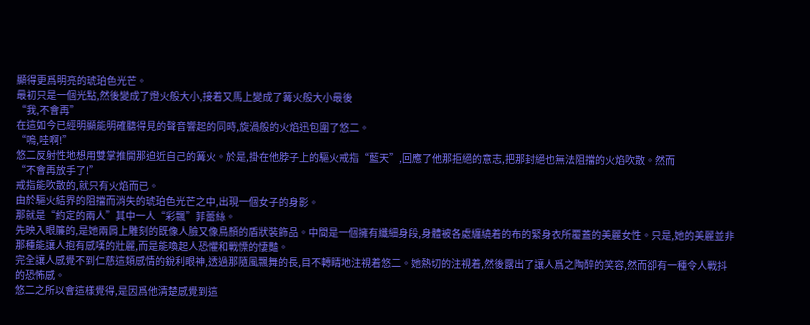顯得更爲明亮的琥珀色光芒。
最初只是一個光點,然後變成了燈火般大小,接着又馬上變成了篝火般大小最後
“我,不會再”
在這如今已經明顯能明確聽得見的聲音響起的同時,旋渦般的火焰迅包圍了悠二。
“嗚,哇啊!”
悠二反射性地想用雙掌推開那迫近自己的篝火。於是,掛在他脖子上的驅火戒指“藍天”,回應了他那拒絕的意志,把那封絕也無法阻擋的火焰吹散。然而
“不會再放手了!”
戒指能吹散的,就只有火焰而已。
由於驅火結界的阻擋而消失的琥珀色光芒之中,出現一個女子的身影。
那就是“約定的兩人”其中一人“彩飄”菲蕾絲。
先映入眼簾的,是她兩肩上雕刻的既像人臉又像鳥顏的盾狀裝飾品。中間是一個擁有纖細身段,身體被各處纏繞着的布的緊身衣所覆蓋的美麗女性。只是,她的美麗並非那種能讓人抱有感嘆的壯麗,而是能喚起人恐懼和戰慄的悽豔。
完全讓人感覺不到仁慈這類感情的銳利眼神,透過那隨風飄舞的長,目不轉睛地注視着悠二。她熱切的注視着,然後露出了讓人爲之陶醉的笑容,然而卻有一種令人戰抖的恐怖感。
悠二之所以會這樣覺得,是因爲他清楚感覺到這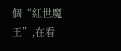個“紅世魔王”,在看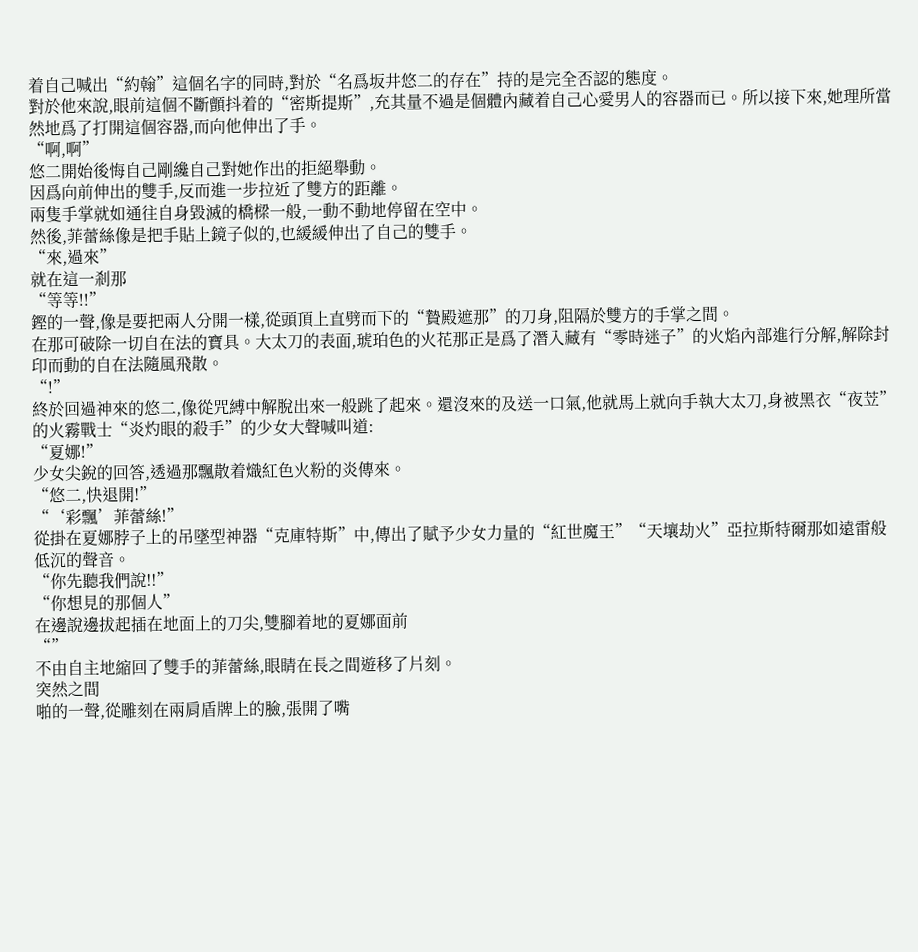着自己喊出“約翰”這個名字的同時,對於“名爲坂井悠二的存在”持的是完全否認的態度。
對於他來說,眼前這個不斷顫抖着的“密斯提斯”,充其量不過是個體內藏着自己心愛男人的容器而已。所以接下來,她理所當然地爲了打開這個容器,而向他伸出了手。
“啊,啊”
悠二開始後悔自己剛纔自己對她作出的拒絕舉動。
因爲向前伸出的雙手,反而進一步拉近了雙方的距離。
兩隻手掌就如通往自身毀滅的橋樑一般,一動不動地停留在空中。
然後,菲蕾絲像是把手貼上鏡子似的,也緩緩伸出了自己的雙手。
“來,過來”
就在這一剎那
“等等!!”
鏗的一聲,像是要把兩人分開一樣,從頭頂上直劈而下的“贄殿遮那”的刀身,阻隔於雙方的手掌之間。
在那可破除一切自在法的寶具。大太刀的表面,琥珀色的火花那正是爲了潛入藏有“零時迷子”的火焰內部進行分解,解除封印而動的自在法隨風飛散。
“!”
終於回過神來的悠二,像從咒縛中解脫出來一般跳了起來。還沒來的及送一口氣,他就馬上就向手執大太刀,身被黑衣“夜苙”的火霧戰士“炎灼眼的殺手”的少女大聲喊叫道:
“夏娜!”
少女尖銳的回答,透過那飄散着熾紅色火粉的炎傳來。
“悠二,快退開!”
“‘彩飄’菲蕾絲!”
從掛在夏娜脖子上的吊墜型神器“克庫特斯”中,傳出了賦予少女力量的“紅世魔王”“天壤劫火”亞拉斯特爾那如遠雷般低沉的聲音。
“你先聽我們說!!”
“你想見的那個人”
在邊說邊拔起插在地面上的刀尖,雙腳着地的夏娜面前
“”
不由自主地縮回了雙手的菲蕾絲,眼睛在長之間遊移了片刻。
突然之間
啪的一聲,從雕刻在兩肩盾牌上的臉,張開了嘴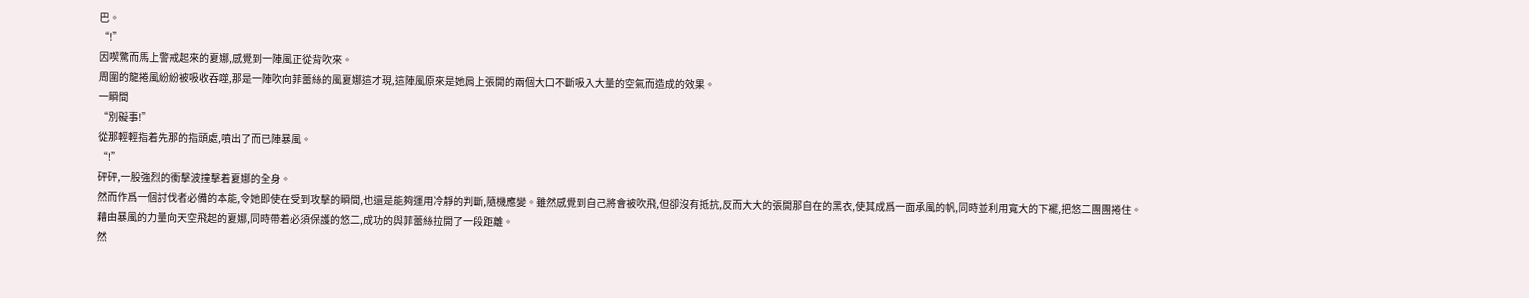巴。
“!”
因喫驚而馬上警戒起來的夏娜,感覺到一陣風正從背吹來。
周圍的龍捲風紛紛被吸收吞噬,那是一陣吹向菲蕾絲的風夏娜這才現,這陣風原來是她肩上張開的兩個大口不斷吸入大量的空氣而造成的效果。
一瞬間
“別礙事!”
從那輕輕指着先那的指頭處,噴出了而已陣暴風。
“!”
砰砰,一股強烈的衝擊波撞擊着夏娜的全身。
然而作爲一個討伐者必備的本能,令她即使在受到攻擊的瞬間,也還是能夠運用冷靜的判斷,隨機應變。雖然感覺到自己將會被吹飛,但卻沒有抵抗,反而大大的張開那自在的黑衣,使其成爲一面承風的帆,同時並利用寬大的下襬,把悠二團團捲住。
藉由暴風的力量向天空飛起的夏娜,同時帶着必須保護的悠二,成功的與菲蕾絲拉開了一段距離。
然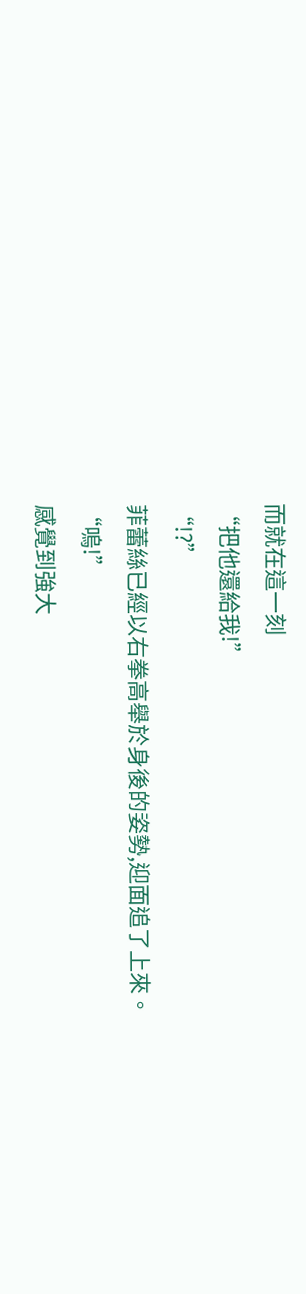而就在這一刻
“把他還給我!”
“!?”
菲蕾絲已經以右拳高舉於身後的姿勢,迎面追了上來。
“嗚!”
感覺到強大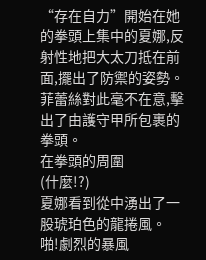“存在自力”開始在她的拳頭上集中的夏娜,反射性地把大太刀抵在前面,擺出了防禦的姿勢。
菲蕾絲對此毫不在意,擊出了由護守甲所包裹的拳頭。
在拳頭的周圍
(什麼!?)
夏娜看到從中湧出了一股琥珀色的龍捲風。
啪!劇烈的暴風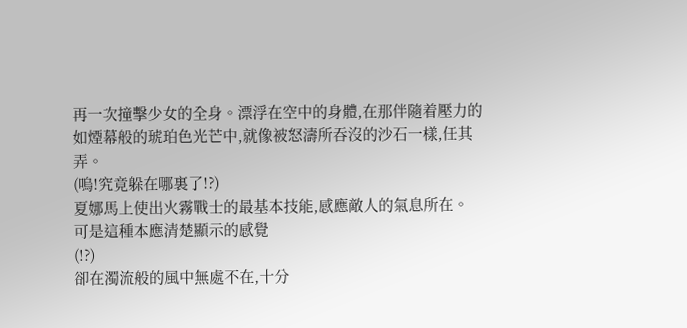再一次撞擊少女的全身。漂浮在空中的身體,在那伴隨着壓力的如煙幕般的琥珀色光芒中,就像被怒濤所吞沒的沙石一樣,任其弄。
(嗚!究竟躲在哪裏了!?)
夏娜馬上使出火霧戰士的最基本技能,感應敵人的氣息所在。
可是這種本應清楚顯示的感覺
(!?)
卻在濁流般的風中無處不在,十分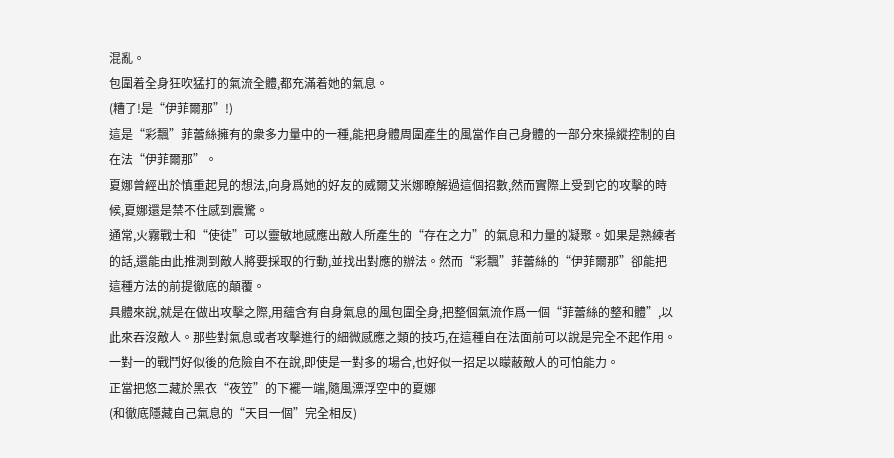混亂。
包圍着全身狂吹猛打的氣流全體,都充滿着她的氣息。
(糟了!是“伊菲爾那”!)
這是“彩飄”菲蕾絲擁有的衆多力量中的一種,能把身體周圍產生的風當作自己身體的一部分來操縱控制的自在法“伊菲爾那”。
夏娜曾經出於慎重起見的想法,向身爲她的好友的威爾艾米娜瞭解過這個招數,然而實際上受到它的攻擊的時候,夏娜還是禁不住感到震驚。
通常,火霧戰士和“使徒”可以靈敏地感應出敵人所產生的“存在之力”的氣息和力量的凝聚。如果是熟練者的話,還能由此推測到敵人將要採取的行動,並找出對應的辦法。然而“彩飄”菲蕾絲的“伊菲爾那”卻能把這種方法的前提徹底的顛覆。
具體來說,就是在做出攻擊之際,用蘊含有自身氣息的風包圍全身,把整個氣流作爲一個“菲蕾絲的整和體”,以此來吞沒敵人。那些對氣息或者攻擊進行的細微感應之類的技巧,在這種自在法面前可以說是完全不起作用。一對一的戰鬥好似後的危險自不在說,即使是一對多的場合,也好似一招足以矇蔽敵人的可怕能力。
正當把悠二藏於黑衣“夜笠”的下襬一端,隨風漂浮空中的夏娜
(和徹底隱藏自己氣息的“天目一個”完全相反)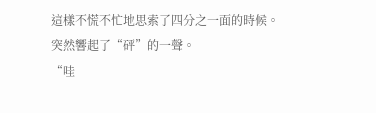這樣不慌不忙地思索了四分之一面的時候。
突然響起了“砰”的一聲。
“哇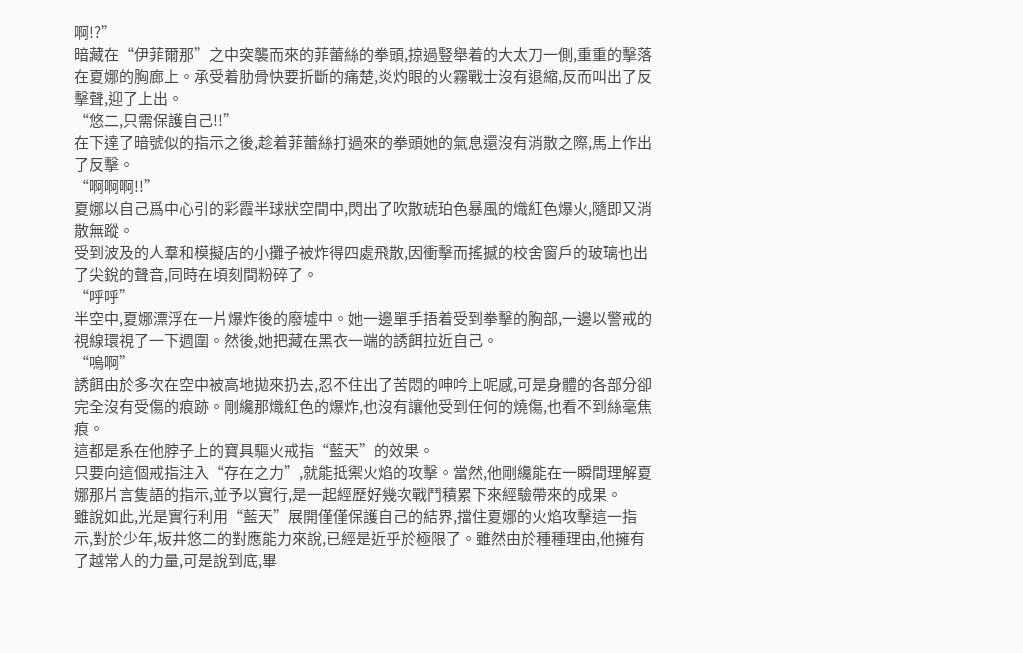啊!?”
暗藏在“伊菲爾那”之中突襲而來的菲蕾絲的拳頭,掠過豎舉着的大太刀一側,重重的擊落在夏娜的胸廊上。承受着肋骨快要折斷的痛楚,炎灼眼的火霧戰士沒有退縮,反而叫出了反擊聲,迎了上出。
“悠二,只需保護自己!!”
在下達了暗號似的指示之後,趁着菲蕾絲打過來的拳頭她的氣息還沒有消散之際,馬上作出了反擊。
“啊啊啊!!”
夏娜以自己爲中心引的彩霞半球狀空間中,閃出了吹散琥珀色暴風的熾紅色爆火,隨即又消散無蹤。
受到波及的人羣和模擬店的小攤子被炸得四處飛散,因衝擊而搖撼的校舍窗戶的玻璃也出了尖銳的聲音,同時在頃刻間粉碎了。
“呼呼”
半空中,夏娜漂浮在一片爆炸後的廢墟中。她一邊單手捂着受到拳擊的胸部,一邊以警戒的視線環視了一下週圍。然後,她把藏在黑衣一端的誘餌拉近自己。
“嗚啊”
誘餌由於多次在空中被高地拋來扔去,忍不住出了苦悶的呻吟上呢感,可是身體的各部分卻完全沒有受傷的痕跡。剛纔那熾紅色的爆炸,也沒有讓他受到任何的燒傷,也看不到絲毫焦痕。
這都是系在他脖子上的寶具驅火戒指“藍天”的效果。
只要向這個戒指注入“存在之力”,就能抵禦火焰的攻擊。當然,他剛纔能在一瞬間理解夏娜那片言隻語的指示,並予以實行,是一起經歷好幾次戰鬥積累下來經驗帶來的成果。
雖說如此,光是實行利用“藍天”展開僅僅保護自己的結界,擋住夏娜的火焰攻擊這一指示,對於少年,坂井悠二的對應能力來說,已經是近乎於極限了。雖然由於種種理由,他擁有了越常人的力量,可是說到底,畢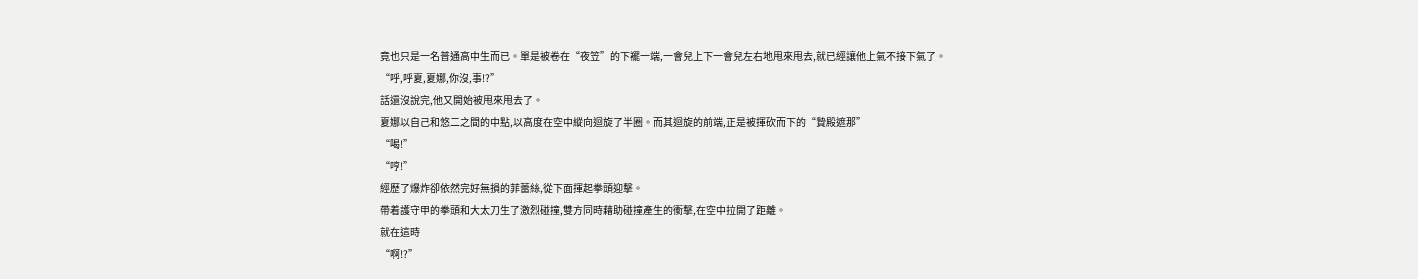竟也只是一名普通高中生而已。單是被卷在“夜笠”的下襬一端,一會兒上下一會兒左右地甩來甩去,就已經讓他上氣不接下氣了。
“呼,呼夏,夏娜,你沒,事!?”
話還沒說完,他又開始被甩來甩去了。
夏娜以自己和悠二之間的中點,以高度在空中縱向迴旋了半圈。而其迴旋的前端,正是被揮砍而下的“贄殿遮那”
“喝!”
“哼!”
經歷了爆炸卻依然完好無損的菲蕾絲,從下面揮起拳頭迎擊。
帶着護守甲的拳頭和大太刀生了激烈碰撞,雙方同時藉助碰撞產生的衝擊,在空中拉開了距離。
就在這時
“啊!?”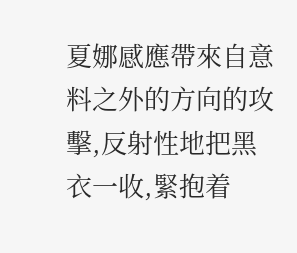夏娜感應帶來自意料之外的方向的攻擊,反射性地把黑衣一收,緊抱着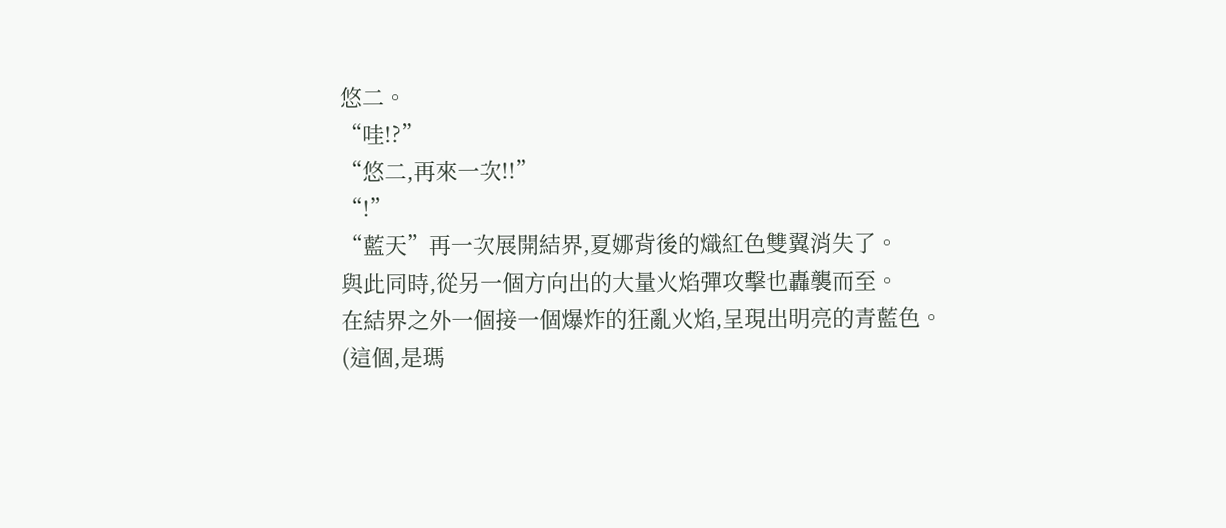悠二。
“哇!?”
“悠二,再來一次!!”
“!”
“藍天”再一次展開結界,夏娜背後的熾紅色雙翼消失了。
與此同時,從另一個方向出的大量火焰彈攻擊也轟襲而至。
在結界之外一個接一個爆炸的狂亂火焰,呈現出明亮的青藍色。
(這個,是瑪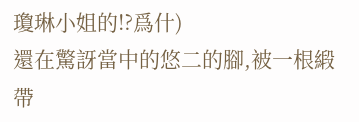瓊琳小姐的!?爲什)
還在驚訝當中的悠二的腳,被一根緞帶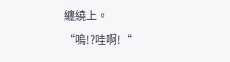纏繞上。
“嗚!?哇啊!“